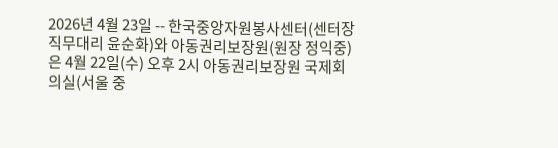2026년 4월 23일 -- 한국중앙자원봉사센터(센터장 직무대리 윤순화)와 아동권리보장원(원장 정익중)은 4월 22일(수) 오후 2시 아동권리보장원 국제회의실(서울 중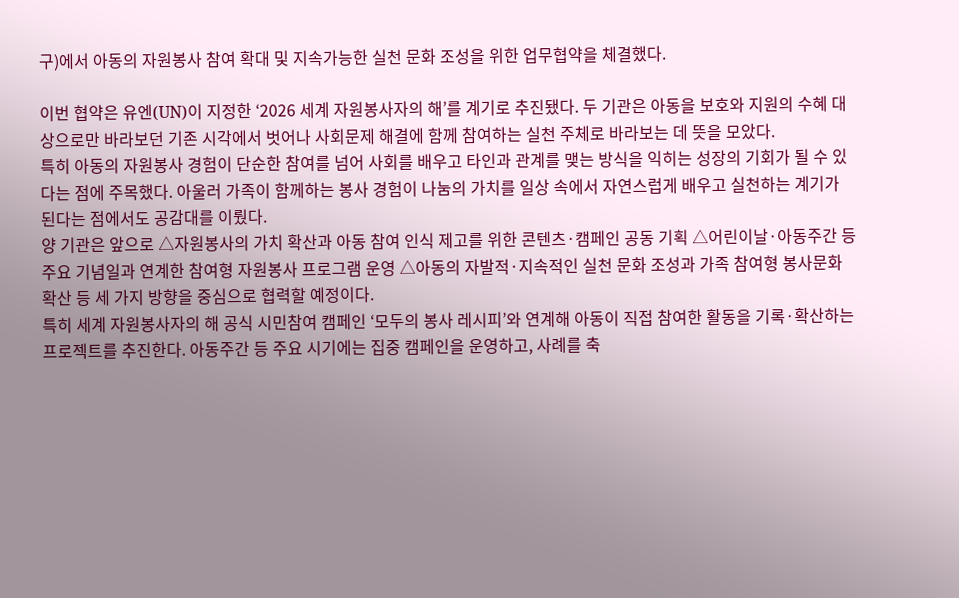구)에서 아동의 자원봉사 참여 확대 및 지속가능한 실천 문화 조성을 위한 업무협약을 체결했다.

이번 협약은 유엔(UN)이 지정한 ‘2026 세계 자원봉사자의 해’를 계기로 추진됐다. 두 기관은 아동을 보호와 지원의 수혜 대상으로만 바라보던 기존 시각에서 벗어나 사회문제 해결에 함께 참여하는 실천 주체로 바라보는 데 뜻을 모았다.
특히 아동의 자원봉사 경험이 단순한 참여를 넘어 사회를 배우고 타인과 관계를 맺는 방식을 익히는 성장의 기회가 될 수 있다는 점에 주목했다. 아울러 가족이 함께하는 봉사 경험이 나눔의 가치를 일상 속에서 자연스럽게 배우고 실천하는 계기가 된다는 점에서도 공감대를 이뤘다.
양 기관은 앞으로 △자원봉사의 가치 확산과 아동 참여 인식 제고를 위한 콘텐츠·캠페인 공동 기획 △어린이날·아동주간 등 주요 기념일과 연계한 참여형 자원봉사 프로그램 운영 △아동의 자발적·지속적인 실천 문화 조성과 가족 참여형 봉사문화 확산 등 세 가지 방향을 중심으로 협력할 예정이다.
특히 세계 자원봉사자의 해 공식 시민참여 캠페인 ‘모두의 봉사 레시피’와 연계해 아동이 직접 참여한 활동을 기록·확산하는 프로젝트를 추진한다. 아동주간 등 주요 시기에는 집중 캠페인을 운영하고, 사례를 축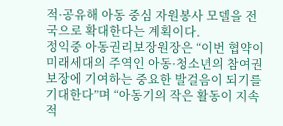적·공유해 아동 중심 자원봉사 모델을 전국으로 확대한다는 계획이다.
정익중 아동권리보장원장은 “이번 협약이 미래세대의 주역인 아동·청소년의 참여권 보장에 기여하는 중요한 발걸음이 되기를 기대한다”며 “아동기의 작은 활동이 지속적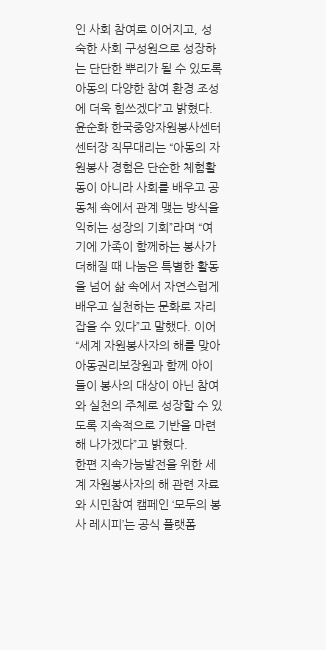인 사회 참여로 이어지고, 성숙한 사회 구성원으로 성장하는 단단한 뿌리가 될 수 있도록 아동의 다양한 참여 환경 조성에 더욱 힘쓰겠다”고 밝혔다.
윤순화 한국중앙자원봉사센터 센터장 직무대리는 “아동의 자원봉사 경험은 단순한 체험활동이 아니라 사회를 배우고 공동체 속에서 관계 맺는 방식을 익히는 성장의 기회”라며 “여기에 가족이 함께하는 봉사가 더해질 때 나눔은 특별한 활동을 넘어 삶 속에서 자연스럽게 배우고 실천하는 문화로 자리 잡을 수 있다”고 말했다. 이어 “세계 자원봉사자의 해를 맞아 아동권리보장원과 함께 아이들이 봉사의 대상이 아닌 참여와 실천의 주체로 성장할 수 있도록 지속적으로 기반을 마련해 나가겠다”고 밝혔다.
한편 지속가능발전을 위한 세계 자원봉사자의 해 관련 자료와 시민참여 캠페인 ‘모두의 봉사 레시피’는 공식 플랫폼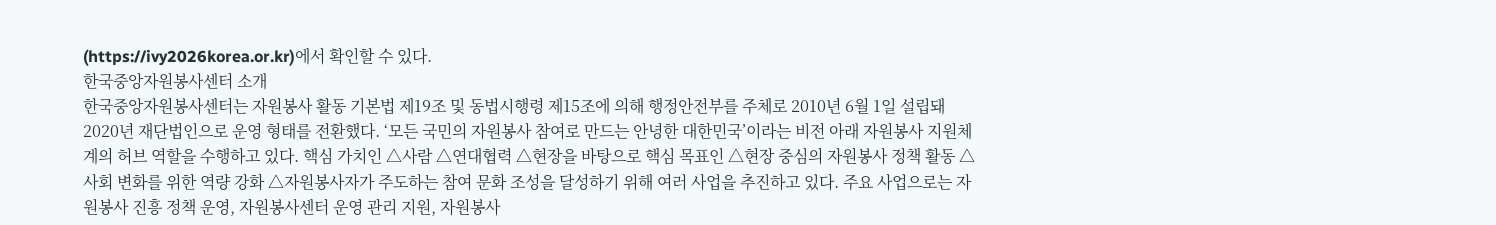(https://ivy2026korea.or.kr)에서 확인할 수 있다.
한국중앙자원봉사센터 소개
한국중앙자원봉사센터는 자원봉사 활동 기본법 제19조 및 동법시행령 제15조에 의해 행정안전부를 주체로 2010년 6월 1일 설립돼 2020년 재단법인으로 운영 형태를 전환했다. ‘모든 국민의 자원봉사 참여로 만드는 안녕한 대한민국’이라는 비전 아래 자원봉사 지원체계의 허브 역할을 수행하고 있다. 핵심 가치인 △사람 △연대협력 △현장을 바탕으로 핵심 목표인 △현장 중심의 자원봉사 정책 활동 △사회 변화를 위한 역량 강화 △자원봉사자가 주도하는 참여 문화 조성을 달성하기 위해 여러 사업을 추진하고 있다. 주요 사업으로는 자원봉사 진흥 정책 운영, 자원봉사센터 운영 관리 지원, 자원봉사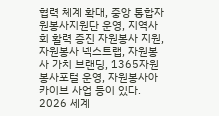협력 체계 확대, 중앙 통합자원봉사지원단 운영, 지역사회 활력 증진 자원봉사 지원, 자원봉사 넥스트랩, 자원봉사 가치 브랜딩, 1365자원봉사포털 운영, 자원봉사아카이브 사업 등이 있다.
2026 세계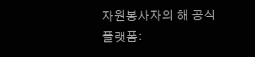자원봉사자의 해 공식 플랫폼: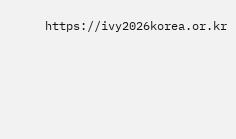https://ivy2026korea.or.kr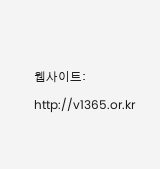웹사이트: http://v1365.or.kr